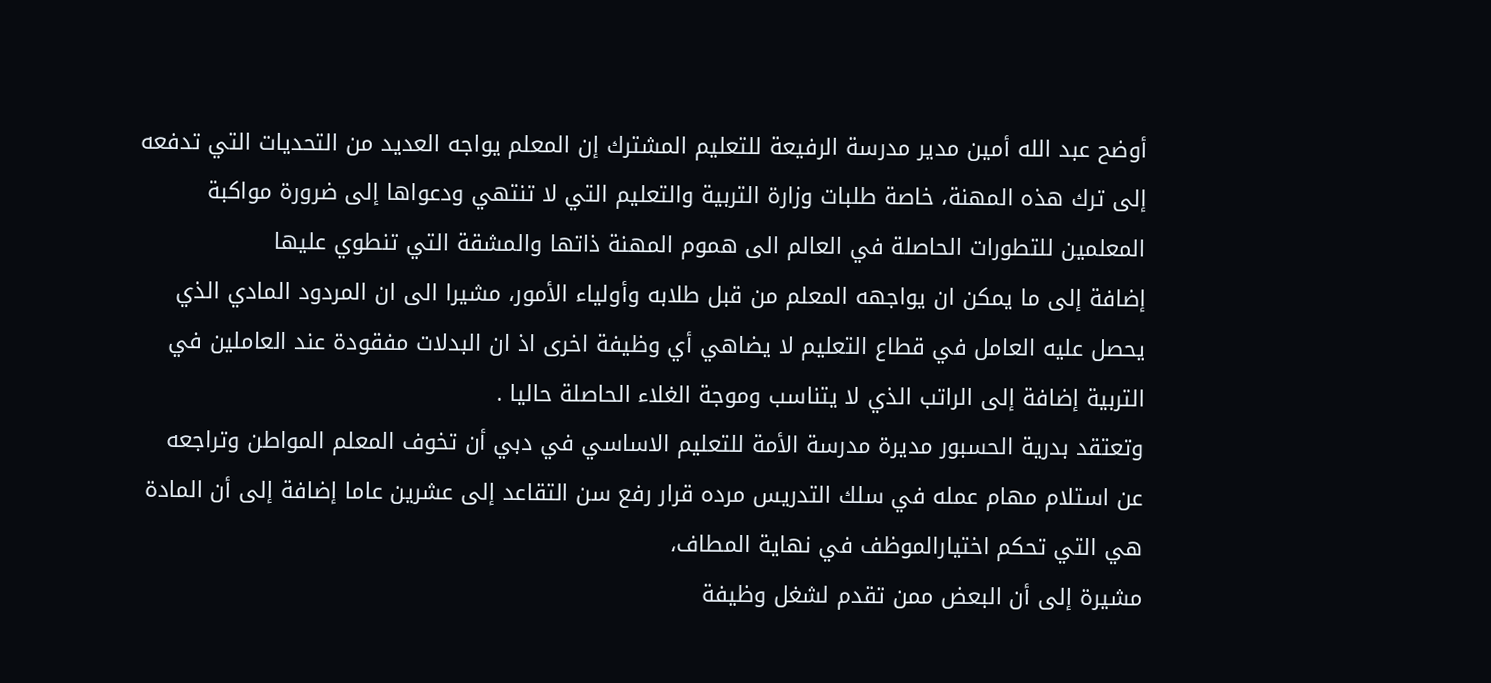أوضح عبد الله أمين مدير مدرسة الرفيعة للتعليم المشترك إن المعلم يواجه العديد من التحديات التي تدفعه إلى ترك هذه المهنة، خاصة طلبات وزارة التربية والتعليم التي لا تنتهي ودعواها إلى ضرورة مواكبة المعلمين للتطورات الحاصلة في العالم الى هموم المهنة ذاتها والمشقة التي تنطوي عليها
إضافة إلى ما يمكن ان يواجهه المعلم من قبل طلابه وأولياء الأمور، مشيرا الى ان المردود المادي الذي يحصل عليه العامل في قطاع التعليم لا يضاهي أي وظيفة اخرى اذ ان البدلات مفقودة عند العاملين في التربية إضافة إلى الراتب الذي لا يتناسب وموجة الغلاء الحاصلة حاليا .
وتعتقد بدرية الحسبور مديرة مدرسة الأمة للتعليم الاساسي في دبي أن تخوف المعلم المواطن وتراجعه عن استلام مهام عمله في سلك التدريس مرده قرار رفع سن التقاعد إلى عشرين عاما إضافة إلى أن المادة هي التي تحكم اختيارالموظف في نهاية المطاف،
مشيرة إلى أن البعض ممن تقدم لشغل وظيفة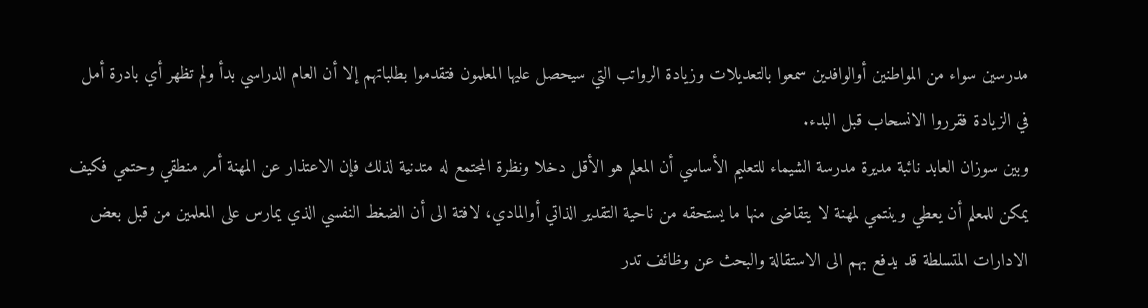مدرسين سواء من المواطنين أوالوافدين سمعوا بالتعديلات وزيادة الرواتب التي سيحصل عليها المعلمون فتقدموا بطلباتهم إلا أن العام الدراسي بدأ ولم تظهر أي بادرة أمل في الزيادة فقرروا الانسحاب قبل البدء.
وبين سوزان العابد نائبة مديرة مدرسة الشيماء للتعليم الأساسي أن المعلم هو الأقل دخلا ونظرة المجتمع له متدنية لذلك فإن الاعتذار عن المهنة أمر منطقي وحتمي فكيف يمكن للمعلم أن يعطي وينتمي لمهنة لا يتقاضى منها ما يستحقه من ناحية التقدير الذاتي أوالمادي، لافتة الى أن الضغط النفسي الذي يمارس على المعلمين من قبل بعض الادارات المتسلطة قد يدفع بهم الى الاستقالة والبحث عن وظائف تدر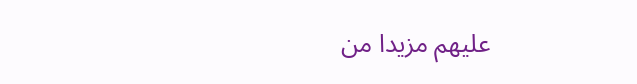عليهم مزيدا من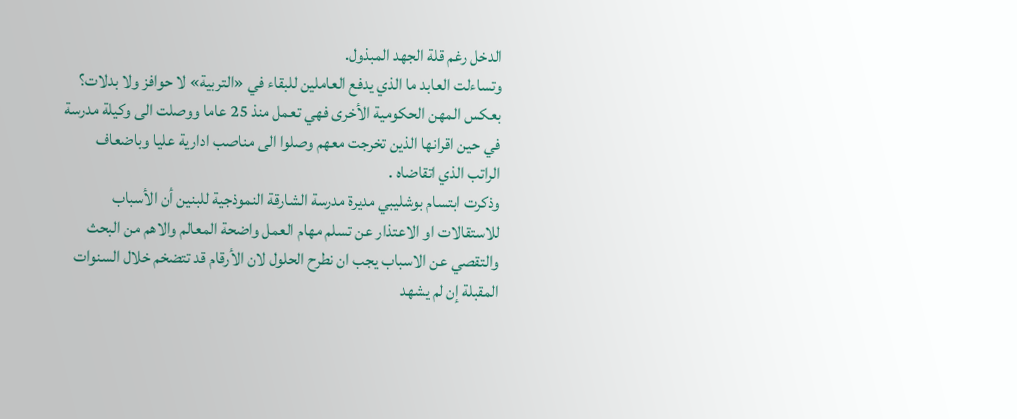الدخل رغم قلة الجهد المبذول.
وتساءلت العابد ما الذي يدفع العاملين للبقاء في «التربية» لا حوافز ولا بدلات؟ بعكس المهن الحكومية الأخرى فهي تعمل منذ 25 عاما ووصلت الى وكيلة مدرسة في حين اقرانها الذين تخرجت معهم وصلوا الى مناصب ادارية عليا وباضعاف الراتب الذي اتقاضاه .
وذكرت ابتسام بوشليبي مديرة مدرسة الشارقة النموذجية للبنين أن الأسباب للاستقالات او الاعتذار عن تسلم مهام العمل واضحة المعالم والاهم من البحث والتقصي عن الاسباب يجب ان نطرح الحلول لان الأرقام قد تتضخم خلال السنوات المقبلة إن لم يشهد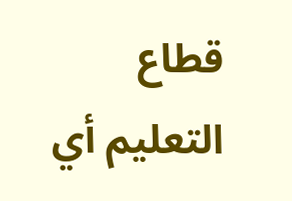قطاع التعليم أي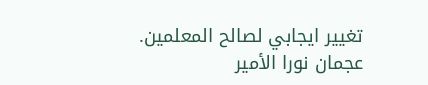تغيير ايجابي لصالح المعلمين.
عجمان نورا الأمير